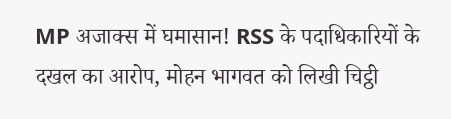MP अजाक्स में घमासान! RSS के पदाधिकारियों के दखल का आरोप, मोहन भागवत को लिखी चिट्ठी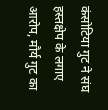कंसोटिया गुट ने संघ हस्तक्षेप के लगाए आरोप, मौर्य गुट का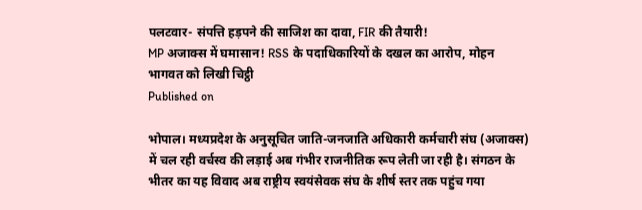पलटवार- संपत्ति हड़पने की साजिश का दावा, FIR की तैयारी!
MP अजाक्स में घमासान! RSS के पदाधिकारियों के दखल का आरोप, मोहन भागवत को लिखी चिट्ठी
Published on

भोपाल। मध्यप्रदेश के अनुसूचित जाति-जनजाति अधिकारी कर्मचारी संघ (अजाक्स) में चल रही वर्चस्व की लड़ाई अब गंभीर राजनीतिक रूप लेती जा रही है। संगठन के भीतर का यह विवाद अब राष्ट्रीय स्वयंसेवक संघ के शीर्ष स्तर तक पहुंच गया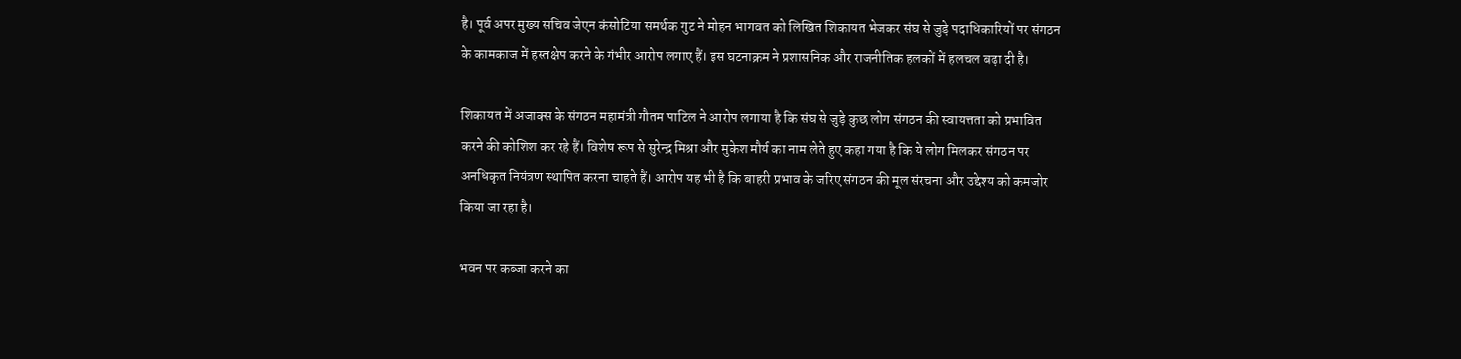है। पूर्व अपर मुख्य सचिव जेएन कंसोटिया समर्थक गुट ने मोहन भागवत को लिखित शिकायत भेजकर संघ से जुड़े पदाधिकारियों पर संगठन के कामकाज में हस्तक्षेप करने के गंभीर आरोप लगाए हैं। इस घटनाक्रम ने प्रशासनिक और राजनीतिक हलकों में हलचल बढ़ा दी है।

शिकायत में अजाक्स के संगठन महामंत्री गौतम पाटिल ने आरोप लगाया है कि संघ से जुड़े कुछ लोग संगठन की स्वायत्तता को प्रभावित करने की कोशिश कर रहे हैं। विशेष रूप से सुरेन्द्र मिश्रा और मुकेश मौर्य का नाम लेते हुए कहा गया है कि ये लोग मिलकर संगठन पर अनधिकृत नियंत्रण स्थापित करना चाहते हैं। आरोप यह भी है कि बाहरी प्रभाव के जरिए संगठन की मूल संरचना और उद्देश्य को कमजोर किया जा रहा है।

भवन पर कब्जा करने का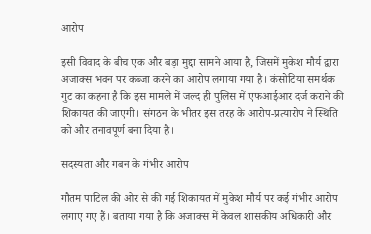आरोप

इसी विवाद के बीच एक और बड़ा मुद्दा सामने आया है, जिसमें मुकेश मौर्य द्वारा अजाक्स भवन पर कब्जा करने का आरोप लगाया गया है। कंसोटिया समर्थक गुट का कहना है कि इस मामले में जल्द ही पुलिस में एफआईआर दर्ज कराने की शिकायत की जाएगी। संगठन के भीतर इस तरह के आरोप-प्रत्यारोप ने स्थिति को और तनावपूर्ण बना दिया है।

सदस्यता और गबन के गंभीर आरोप

गौतम पाटिल की ओर से की गई शिकायत में मुकेश मौर्य पर कई गंभीर आरोप लगाए गए हैं। बताया गया है कि अजाक्स में केवल शासकीय अधिकारी और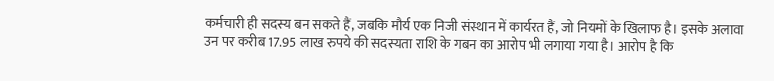कर्मचारी ही सदस्य बन सकते हैं, जबकि मौर्य एक निजी संस्थान में कार्यरत हैं, जो नियमों के खिलाफ है। इसके अलावा उन पर करीब 17.95 लाख रुपये की सदस्यता राशि के गबन का आरोप भी लगाया गया है। आरोप है कि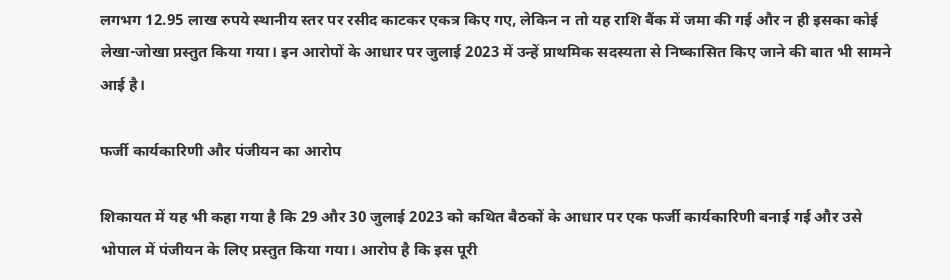लगभग 12.95 लाख रुपये स्थानीय स्तर पर रसीद काटकर एकत्र किए गए, लेकिन न तो यह राशि बैंक में जमा की गई और न ही इसका कोई लेखा-जोखा प्रस्तुत किया गया। इन आरोपों के आधार पर जुलाई 2023 में उन्हें प्राथमिक सदस्यता से निष्कासित किए जाने की बात भी सामने आई है।

फर्जी कार्यकारिणी और पंजीयन का आरोप

शिकायत में यह भी कहा गया है कि 29 और 30 जुलाई 2023 को कथित बैठकों के आधार पर एक फर्जी कार्यकारिणी बनाई गई और उसे भोपाल में पंजीयन के लिए प्रस्तुत किया गया। आरोप है कि इस पूरी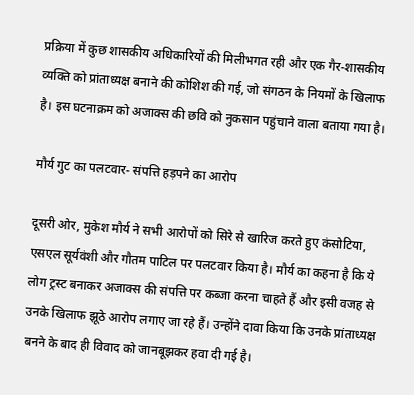प्रक्रिया में कुछ शासकीय अधिकारियों की मिलीभगत रही और एक गैर-शासकीय व्यक्ति को प्रांताध्यक्ष बनाने की कोशिश की गई, जो संगठन के नियमों के खिलाफ है। इस घटनाक्रम को अजाक्स की छवि को नुकसान पहुंचाने वाला बताया गया है।

मौर्य गुट का पलटवार- संपत्ति हड़पने का आरोप

दूसरी ओर, मुकेश मौर्य ने सभी आरोपों को सिरे से खारिज करते हुए कंसोटिया, एसएल सूर्यवंशी और गौतम पाटिल पर पलटवार किया है। मौर्य का कहना है कि ये लोग ट्रस्ट बनाकर अजाक्स की संपत्ति पर कब्जा करना चाहते हैं और इसी वजह से उनके खिलाफ झूठे आरोप लगाए जा रहे हैं। उन्होंने दावा किया कि उनके प्रांताध्यक्ष बनने के बाद ही विवाद को जानबूझकर हवा दी गई है।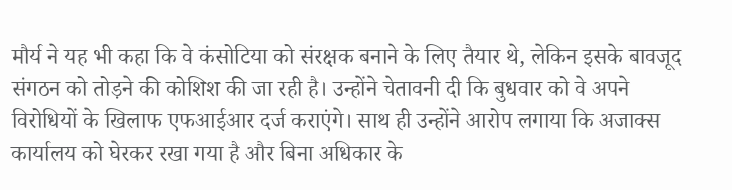मौर्य ने यह भी कहा कि वे कंसोटिया को संरक्षक बनाने के लिए तैयार थे, लेकिन इसके बावजूद संगठन को तोड़ने की कोशिश की जा रही है। उन्होंने चेतावनी दी कि बुधवार को वे अपने विरोधियों के खिलाफ एफआईआर दर्ज कराएंगे। साथ ही उन्होंने आरोप लगाया कि अजाक्स कार्यालय को घेरकर रखा गया है और बिना अधिकार के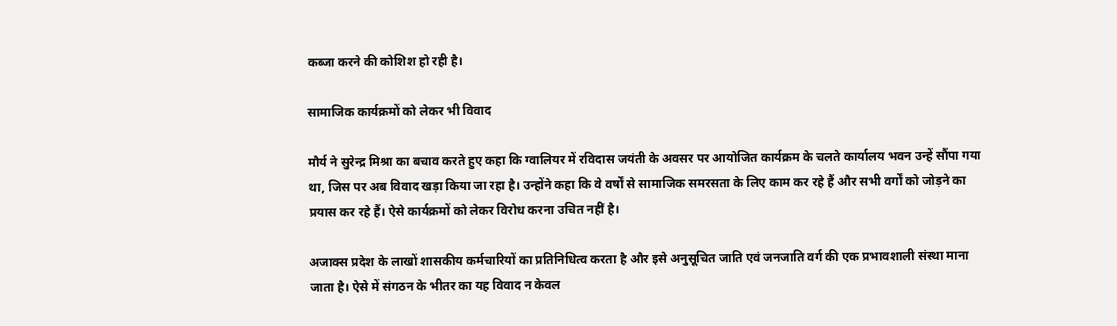कब्जा करने की कोशिश हो रही है।

सामाजिक कार्यक्रमों को लेकर भी विवाद

मौर्य ने सुरेन्द्र मिश्रा का बचाव करते हुए कहा कि ग्वालियर में रविदास जयंती के अवसर पर आयोजित कार्यक्रम के चलते कार्यालय भवन उन्हें सौंपा गया था, जिस पर अब विवाद खड़ा किया जा रहा है। उन्होंने कहा कि वे वर्षों से सामाजिक समरसता के लिए काम कर रहे हैं और सभी वर्गों को जोड़ने का प्रयास कर रहे हैं। ऐसे कार्यक्रमों को लेकर विरोध करना उचित नहीं है।

अजाक्स प्रदेश के लाखों शासकीय कर्मचारियों का प्रतिनिधित्व करता है और इसे अनुसूचित जाति एवं जनजाति वर्ग की एक प्रभावशाली संस्था माना जाता है। ऐसे में संगठन के भीतर का यह विवाद न केवल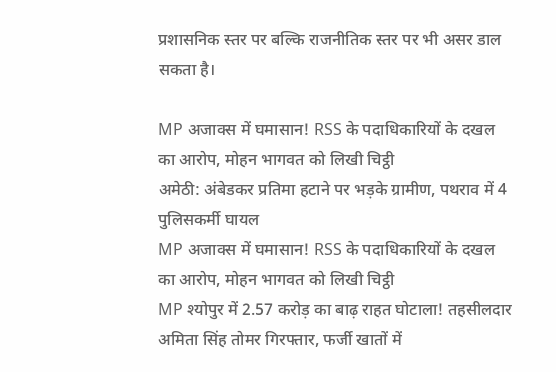प्रशासनिक स्तर पर बल्कि राजनीतिक स्तर पर भी असर डाल सकता है।

MP अजाक्स में घमासान! RSS के पदाधिकारियों के दखल का आरोप, मोहन भागवत को लिखी चिट्ठी
अमेठी: अंबेडकर प्रतिमा हटाने पर भड़के ग्रामीण, पथराव में 4 पुलिसकर्मी घायल
MP अजाक्स में घमासान! RSS के पदाधिकारियों के दखल का आरोप, मोहन भागवत को लिखी चिट्ठी
MP श्योपुर में 2.57 करोड़ का बाढ़ राहत घोटाला! तहसीलदार अमिता सिंह तोमर गिरफ्तार, फर्जी खातों में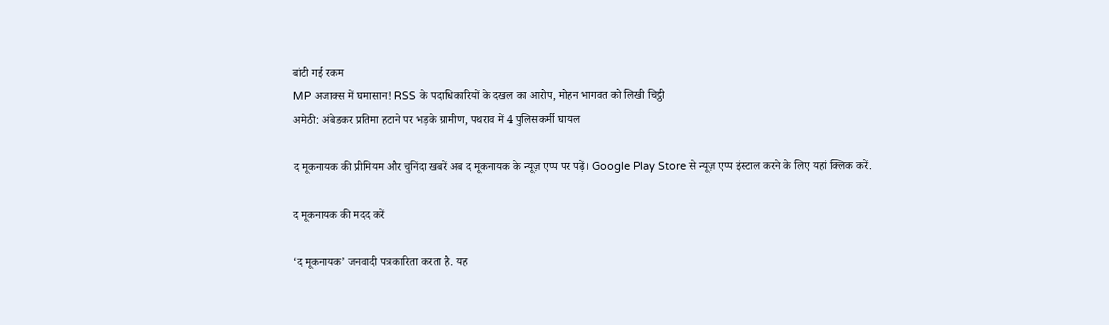बांटी गई रकम
MP अजाक्स में घमासान! RSS के पदाधिकारियों के दखल का आरोप, मोहन भागवत को लिखी चिट्ठी
अमेठी: अंबेडकर प्रतिमा हटाने पर भड़के ग्रामीण, पथराव में 4 पुलिसकर्मी घायल

द मूकनायक की प्रीमियम और चुनिंदा खबरें अब द मूकनायक के न्यूज़ एप्प पर पढ़ें। Google Play Store से न्यूज़ एप्प इंस्टाल करने के लिए यहां क्लिक करें.

द मूकनायक की मदद करें

‘द मूकनायक’ जनवादी पत्रकारिता करता है. यह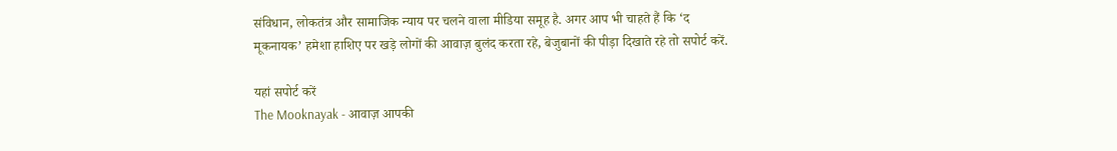संविधान, लोकतंत्र और सामाजिक न्याय पर चलने वाला मीडिया समूह है. अगर आप भी चाहते हैं कि ‘द मूकनायक’ हमेशा हाशिए पर खड़े लोगों की आवाज़ बुलंद करता रहे, बेजुबानों की पीड़ा दिखाते रहे तो सपोर्ट करें.

यहां सपोर्ट करें
The Mooknayak - आवाज़ आपकी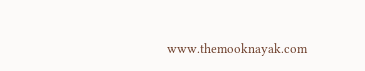www.themooknayak.com